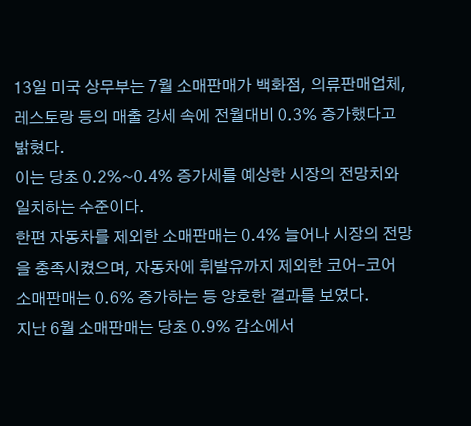13일 미국 상무부는 7월 소매판매가 백화점, 의류판매업체, 레스토랑 등의 매출 강세 속에 전월대비 0.3% 증가했다고 밝혔다.
이는 당초 0.2%~0.4% 증가세를 예상한 시장의 전망치와 일치하는 수준이다.
한편 자동차를 제외한 소매판매는 0.4% 늘어나 시장의 전망을 충족시켰으며, 자동차에 휘발유까지 제외한 코어-코어 소매판매는 0.6% 증가하는 등 양호한 결과를 보였다.
지난 6월 소매판매는 당초 0.9% 감소에서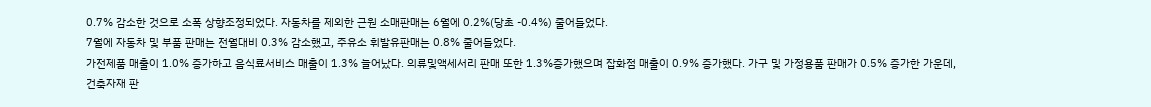0.7% 감소한 것으로 소폭 상향조정되었다. 자동차를 제외한 근원 소매판매는 6월에 0.2%(당초 -0.4%) 줄어들었다.
7월에 자동차 및 부품 판매는 전월대비 0.3% 감소했고, 주유소 휘발유판매는 0.8% 줄어들었다.
가전제품 매출이 1.0% 증가하고 음식료서비스 매출이 1.3% 늘어났다. 의류및액세서리 판매 또한 1.3%증가했으며 잡화점 매출이 0.9% 증가했다. 가구 및 가정용품 판매가 0.5% 증가한 가운데, 건축자재 판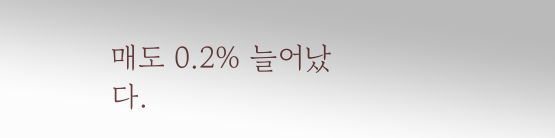매도 0.2% 늘어났다.